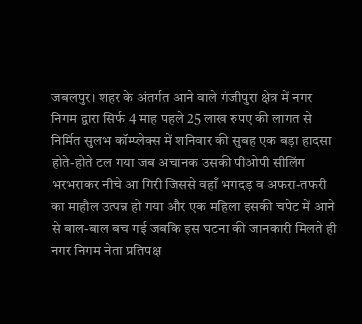जबलपुर। शहर के अंतर्गत आने वाले गंजीपुरा क्षेत्र में नगर निगम द्वारा सिर्फ 4 माह पहले 25 लाख रुपए की लागत से निर्मित सुलभ कॉम्प्लेक्स में शनिवार की सुबह एक बड़ा हादसा होते-होते टल गया जब अचानक उसकी पीओपी सीलिंग भरभराकर नीचे आ गिरी जिससे वहाँ भगदड़ व अफरा-तफरी का माहौल उत्पन्न हो गया और एक महिला इसकी चपेट में आने से बाल-बाल बच गई जबकि इस घटना की जानकारी मिलते ही नगर निगम नेता प्रतिपक्ष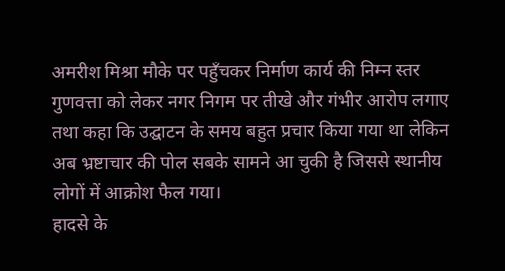अमरीश मिश्रा मौके पर पहुँचकर निर्माण कार्य की निम्न स्तर गुणवत्ता को लेकर नगर निगम पर तीखे और गंभीर आरोप लगाए तथा कहा कि उद्घाटन के समय बहुत प्रचार किया गया था लेकिन अब भ्रष्टाचार की पोल सबके सामने आ चुकी है जिससे स्थानीय लोगों में आक्रोश फैल गया।
हादसे के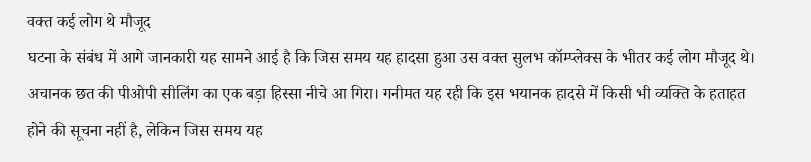वक्त कई लोग थे मौजूद
घटना के संबंध में आगे जानकारी यह सामने आई है कि जिस समय यह हादसा हुआ उस वक्त सुलभ कॉम्प्लेक्स के भीतर कई लोग मौजूद थे। अचानक छत की पीओपी सीलिंग का एक बड़ा हिस्सा नीचे आ गिरा। गनीमत यह रही कि इस भयानक हादसे में किसी भी व्यक्ति के हताहत होने की सूचना नहीं है, लेकिन जिस समय यह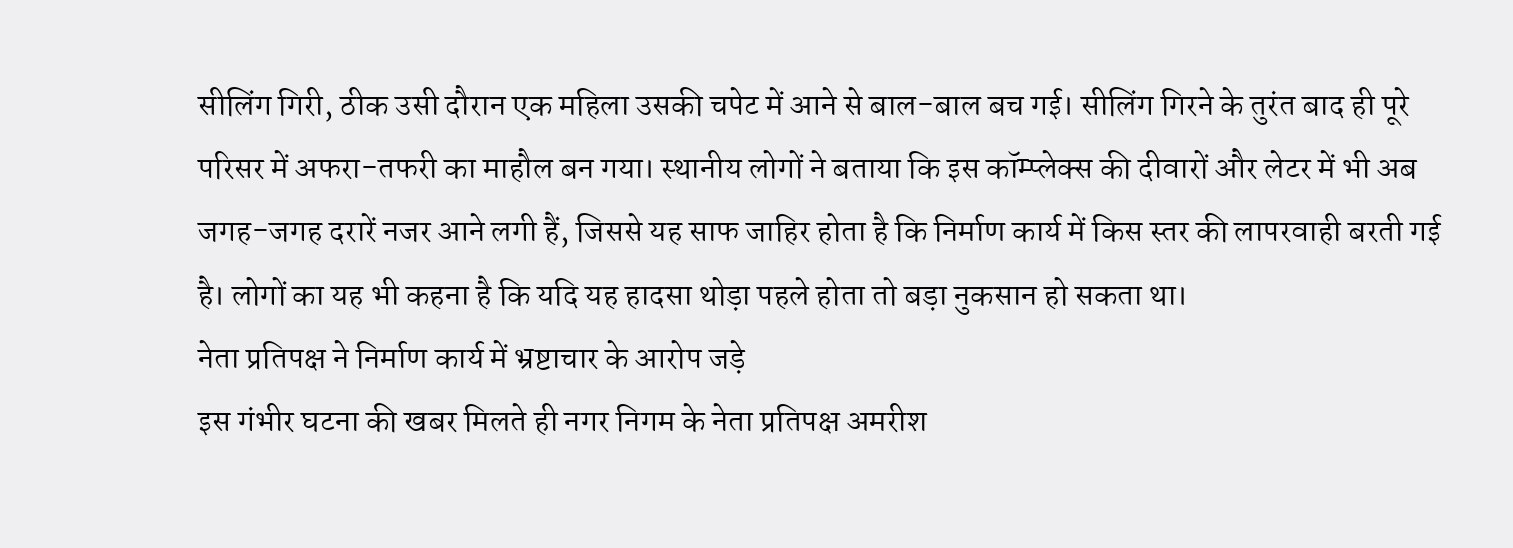सीलिंग गिरी, ठीक उसी दौरान एक महिला उसकी चपेट में आने से बाल-बाल बच गई। सीलिंग गिरने के तुरंत बाद ही पूरे परिसर में अफरा-तफरी का माहौल बन गया। स्थानीय लोगों ने बताया कि इस कॉम्प्लेक्स की दीवारों और लेटर में भी अब जगह-जगह दरारें नजर आने लगी हैं, जिससे यह साफ जाहिर होता है कि निर्माण कार्य में किस स्तर की लापरवाही बरती गई है। लोगों का यह भी कहना है कि यदि यह हादसा थोड़ा पहले होता तो बड़ा नुकसान हो सकता था।
नेता प्रतिपक्ष ने निर्माण कार्य में भ्रष्टाचार के आरोप जड़े
इस गंभीर घटना की खबर मिलते ही नगर निगम के नेता प्रतिपक्ष अमरीश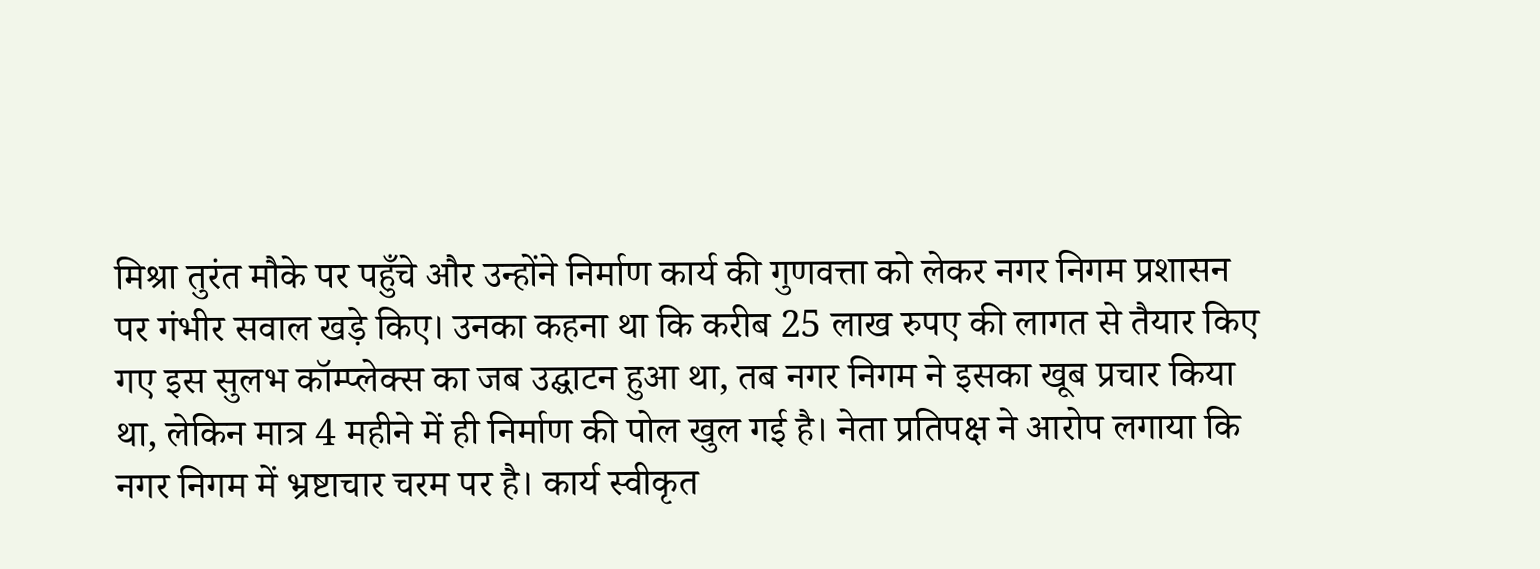मिश्रा तुरंत मौके पर पहुँचे और उन्होंने निर्माण कार्य की गुणवत्ता को लेकर नगर निगम प्रशासन पर गंभीर सवाल खड़े किए। उनका कहना था कि करीब 25 लाख रुपए की लागत से तैयार किए गए इस सुलभ कॉम्प्लेक्स का जब उद्घाटन हुआ था, तब नगर निगम ने इसका खूब प्रचार किया था, लेकिन मात्र 4 महीने में ही निर्माण की पोल खुल गई है। नेता प्रतिपक्ष ने आरोप लगाया कि नगर निगम में भ्रष्टाचार चरम पर है। कार्य स्वीकृत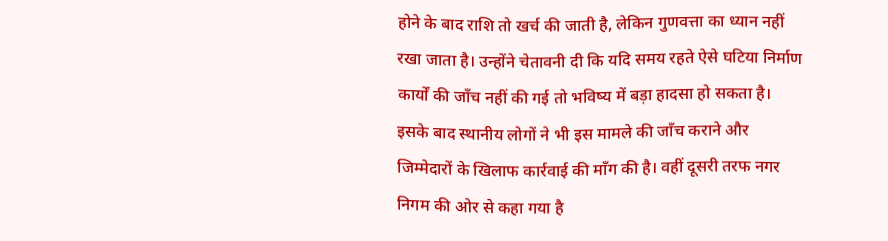होने के बाद राशि तो खर्च की जाती है, लेकिन गुणवत्ता का ध्यान नहीं रखा जाता है। उन्होंने चेतावनी दी कि यदि समय रहते ऐसे घटिया निर्माण कार्यों की जाँच नहीं की गई तो भविष्य में बड़ा हादसा हो सकता है। इसके बाद स्थानीय लोगों ने भी इस मामले की जाँच कराने और जिम्मेदारों के खिलाफ कार्रवाई की माँग की है। वहीं दूसरी तरफ नगर निगम की ओर से कहा गया है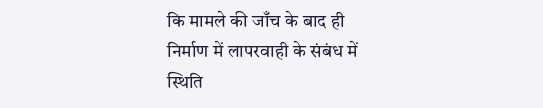कि मामले की जाँच के बाद ही निर्माण में लापरवाही के संबंध में स्थिति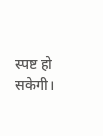स्पष्ट हो सकेगी।